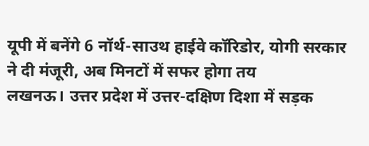यूपी में बनेंगे 6 नॉर्थ-साउथ हाईवे कॉरिडोर, योगी सरकार ने दी मंजूरी, अब मिनटों में सफर होगा तय
लखनऊ। उत्तर प्रदेश में उत्तर-दक्षिण दिशा में सड़क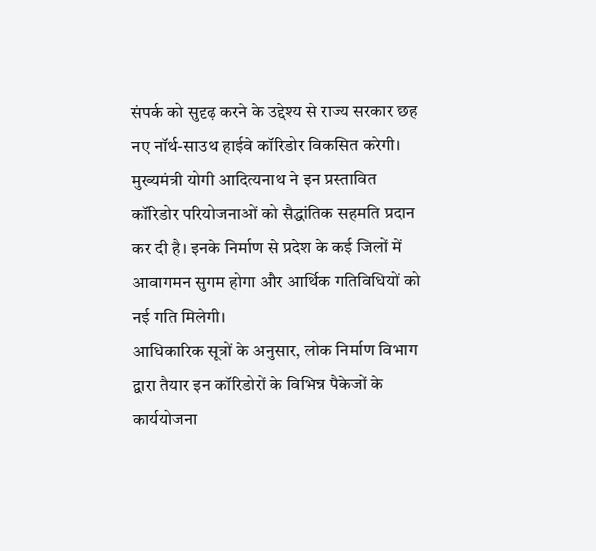संपर्क को सुदृढ़ करने के उद्देश्य से राज्य सरकार छह नए नॉर्थ-साउथ हाईवे कॉरिडोर विकसित करेगी। मुख्यमंत्री योगी आदित्यनाथ ने इन प्रस्तावित कॉरिडोर परियोजनाओं को सैद्धांतिक सहमति प्रदान कर दी है। इनके निर्माण से प्रदेश के कई जिलों में आवागमन सुगम होगा और आर्थिक गतिविधियों को नई गति मिलेगी।
आधिकारिक सूत्रों के अनुसार, लोक निर्माण विभाग द्वारा तैयार इन कॉरिडोरों के विभिन्न पैकेजों के कार्ययोजना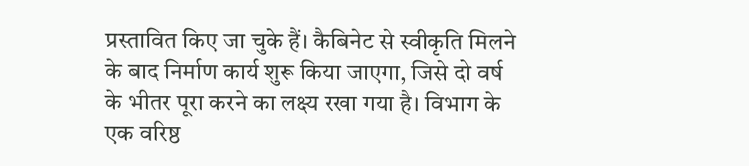प्रस्तावित किए जा चुके हैं। कैबिनेट से स्वीकृति मिलने के बाद निर्माण कार्य शुरू किया जाएगा, जिसे दो वर्ष के भीतर पूरा करने का लक्ष्य रखा गया है। विभाग के एक वरिष्ठ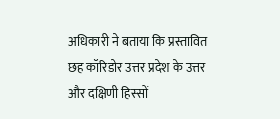अधिकारी ने बताया कि प्रस्तावित छह कॉरिडोर उत्तर प्रदेश के उत्तर और दक्षिणी हिस्सों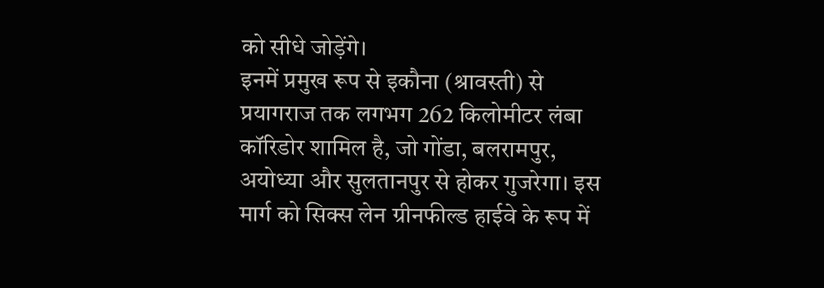को सीधे जोड़ेंगे।
इनमें प्रमुख रूप से इकौना (श्रावस्ती) से प्रयागराज तक लगभग 262 किलोमीटर लंबा कॉरिडोर शामिल है, जो गोंडा, बलरामपुर, अयोध्या और सुलतानपुर से होकर गुजरेगा। इस मार्ग को सिक्स लेन ग्रीनफील्ड हाईवे के रूप में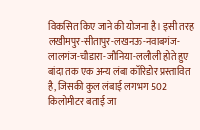विकसित किए जाने की योजना है। इसी तरह लखीमपुर-सीतापुर-लखनऊ-नवाबगंज-लालगंज-चौडारा-जौनिया-ललौली होते हुए बांदा तक एक अन्य लंबा कॉरिडोर प्रस्तावित है, जिसकी कुल लंबाई लगभग 502 किलोमीटर बताई जा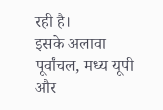रही है।
इसके अलावा पूर्वांचल, मध्य यूपी और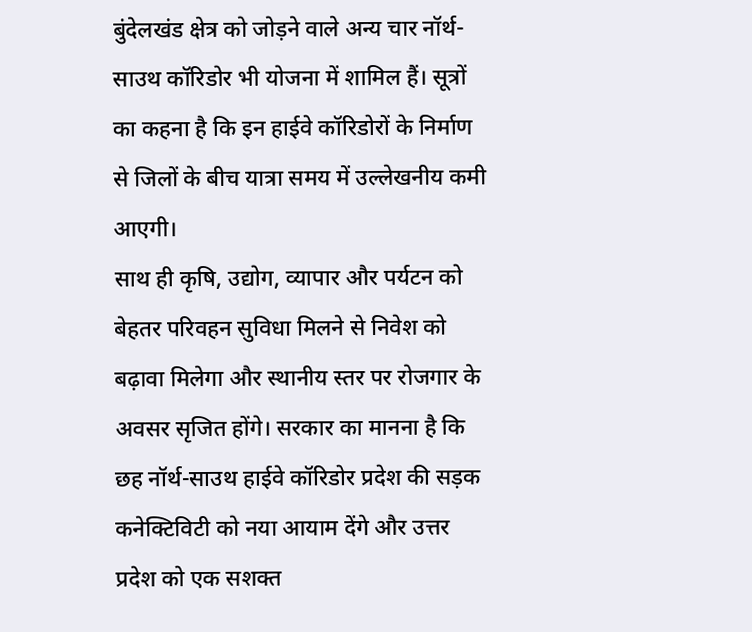बुंदेलखंड क्षेत्र को जोड़ने वाले अन्य चार नॉर्थ-साउथ कॉरिडोर भी योजना में शामिल हैं। सूत्रों का कहना है कि इन हाईवे कॉरिडोरों के निर्माण से जिलों के बीच यात्रा समय में उल्लेखनीय कमी आएगी।
साथ ही कृषि, उद्योग, व्यापार और पर्यटन को बेहतर परिवहन सुविधा मिलने से निवेश को बढ़ावा मिलेगा और स्थानीय स्तर पर रोजगार के अवसर सृजित होंगे। सरकार का मानना है कि छह नॉर्थ-साउथ हाईवे कॉरिडोर प्रदेश की सड़क कनेक्टिविटी को नया आयाम देंगे और उत्तर प्रदेश को एक सशक्त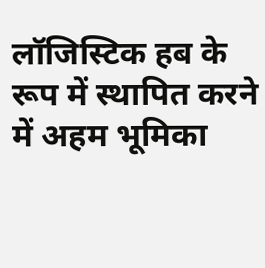लॉजिस्टिक हब के रूप में स्थापित करने में अहम भूमिका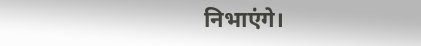निभाएंगे।